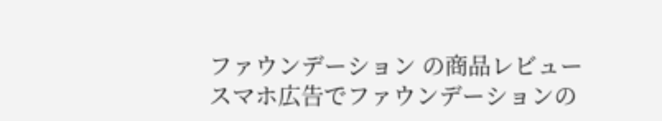ファウンデーション の商品レビュー
スマホ広告でファウンデーションの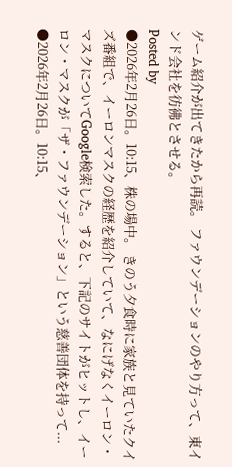ゲーム紹介が出てきたから再読。 ファウンデーションのやり方って、東インド会社を彷彿とさせる。
Posted by
●2026年2月26日。10:15、株の場中。 きのう夕食時に家族と見ていたクイズ番組で、イーロンマスクの経歴を紹介していて、なにげなくイーロン・マスクについてGoogle検索した。すると、下記のサイトがヒットし、イーロン・マスクが「ザ・ファウンデーション」という慈善団体を持って...
●2026年2月26日。10:15、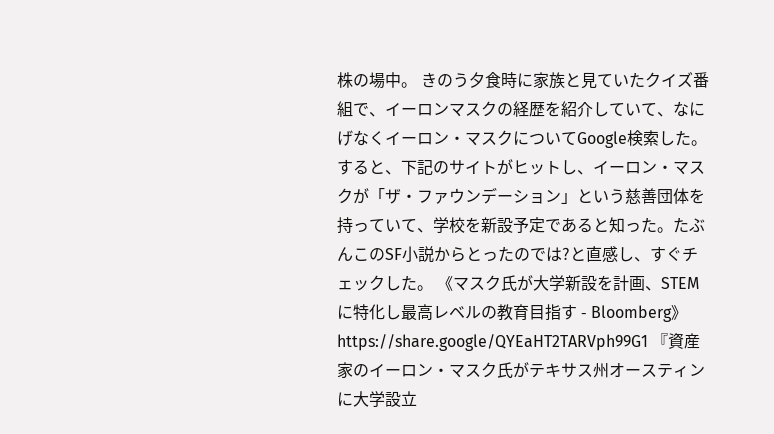株の場中。 きのう夕食時に家族と見ていたクイズ番組で、イーロンマスクの経歴を紹介していて、なにげなくイーロン・マスクについてGoogle検索した。すると、下記のサイトがヒットし、イーロン・マスクが「ザ・ファウンデーション」という慈善団体を持っていて、学校を新設予定であると知った。たぶんこのSF小説からとったのでは?と直感し、すぐチェックした。 《マスク氏が大学新設を計画、STEMに特化し最高レベルの教育目指す - Bloomberg》 https://share.google/QYEaHT2TARVph99G1 『資産家のイーロン・マスク氏がテキサス州オースティンに大学設立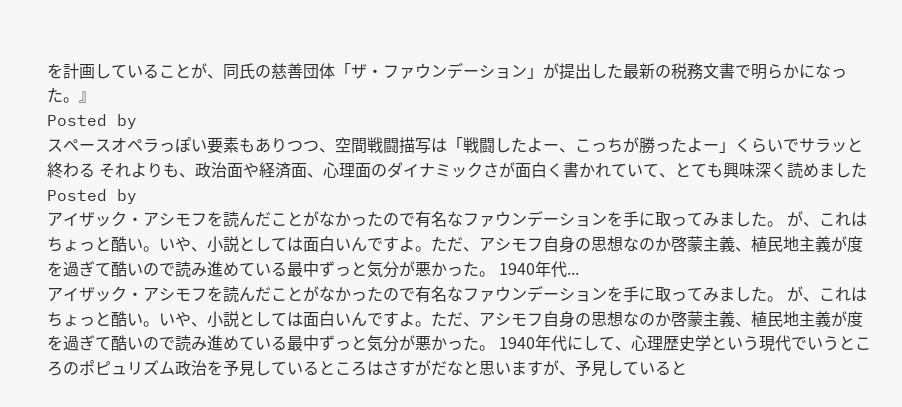を計画していることが、同氏の慈善団体「ザ・ファウンデーション」が提出した最新の税務文書で明らかになった。』
Posted by
スペースオペラっぽい要素もありつつ、空間戦闘描写は「戦闘したよー、こっちが勝ったよー」くらいでサラッと終わる それよりも、政治面や経済面、心理面のダイナミックさが面白く書かれていて、とても興味深く読めました
Posted by
アイザック・アシモフを読んだことがなかったので有名なファウンデーションを手に取ってみました。 が、これはちょっと酷い。いや、小説としては面白いんですよ。ただ、アシモフ自身の思想なのか啓蒙主義、植民地主義が度を過ぎて酷いので読み進めている最中ずっと気分が悪かった。 1940年代...
アイザック・アシモフを読んだことがなかったので有名なファウンデーションを手に取ってみました。 が、これはちょっと酷い。いや、小説としては面白いんですよ。ただ、アシモフ自身の思想なのか啓蒙主義、植民地主義が度を過ぎて酷いので読み進めている最中ずっと気分が悪かった。 1940年代にして、心理歴史学という現代でいうところのポピュリズム政治を予見しているところはさすがだなと思いますが、予見していると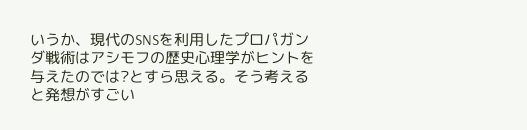いうか、現代のSNSを利用したプロパガンダ戦術はアシモフの歴史心理学がヒントを与えたのでは?とすら思える。そう考えると発想がすごい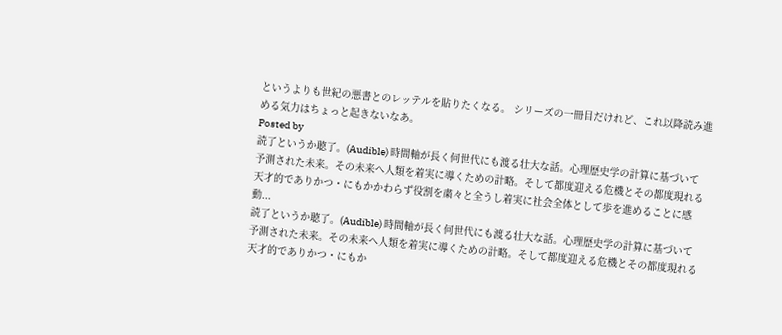というよりも世紀の悪書とのレッテルを貼りたくなる。 シリーズの一冊目だけれど、これ以降読み進める気力はちょっと起きないなあ。
Posted by
読了というか聴了。(Audible) 時間軸が長く何世代にも渡る壮大な話。心理歴史学の計算に基づいて予測された未来。その未来へ人類を着実に導くための計略。そして都度迎える危機とその都度現れる天才的でありかつ・にもかかわらず役割を粛々と全うし着実に社会全体として歩を進めることに感動...
読了というか聴了。(Audible) 時間軸が長く何世代にも渡る壮大な話。心理歴史学の計算に基づいて予測された未来。その未来へ人類を着実に導くための計略。そして都度迎える危機とその都度現れる天才的でありかつ・にもか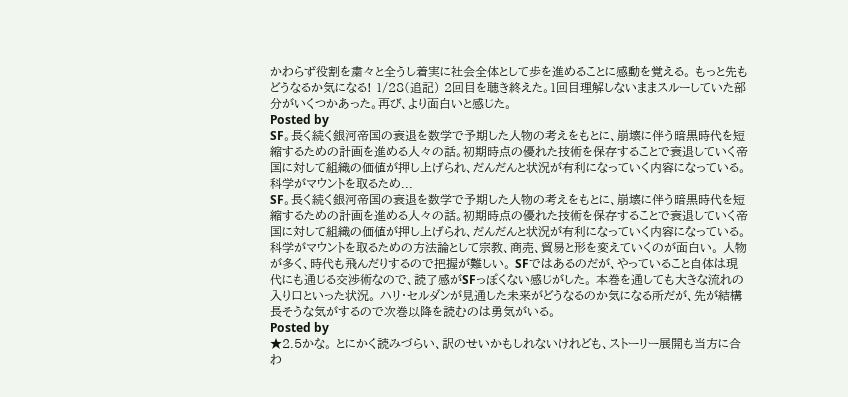かわらず役割を粛々と全うし着実に社会全体として歩を進めることに感動を覚える。 もっと先もどうなるか気になる! 1/28(追記) 2回目を聴き終えた。1回目理解しないままスルーしていた部分がいくつかあった。再び、より面白いと感じた。
Posted by
SF。長く続く銀河帝国の衰退を数学で予期した人物の考えをもとに、崩壊に伴う暗黒時代を短縮するための計画を進める人々の話。初期時点の優れた技術を保存することで衰退していく帝国に対して組織の価値が押し上げられ、だんだんと状況が有利になっていく内容になっている。科学がマウントを取るため...
SF。長く続く銀河帝国の衰退を数学で予期した人物の考えをもとに、崩壊に伴う暗黒時代を短縮するための計画を進める人々の話。初期時点の優れた技術を保存することで衰退していく帝国に対して組織の価値が押し上げられ、だんだんと状況が有利になっていく内容になっている。科学がマウントを取るための方法論として宗教、商売、貿易と形を変えていくのが面白い。 人物が多く、時代も飛んだりするので把握が難しい。 SFではあるのだが、やっていること自体は現代にも通じる交渉術なので、読了感がSFっぽくない感じがした。 本巻を通しても大きな流れの入り口といった状況。 ハリ・セルダンが見通した未来がどうなるのか気になる所だが、先が結構長そうな気がするので次巻以降を読むのは勇気がいる。
Posted by
★2.5かな。 とにかく読みづらい、訳のせいかもしれないけれども、ストーリー展開も当方に合わ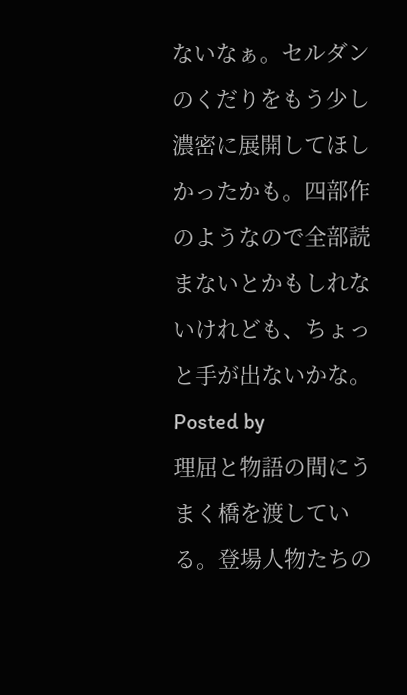ないなぁ。セルダンのくだりをもう少し濃密に展開してほしかったかも。四部作のようなので全部読まないとかもしれないけれども、ちょっと手が出ないかな。
Posted by
理屈と物語の間にうまく橋を渡している。登場人物たちの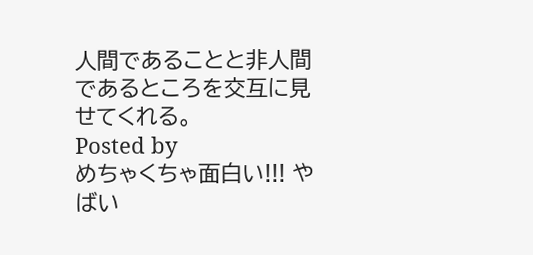人間であることと非人間であるところを交互に見せてくれる。
Posted by
めちゃくちゃ面白い!!! やばい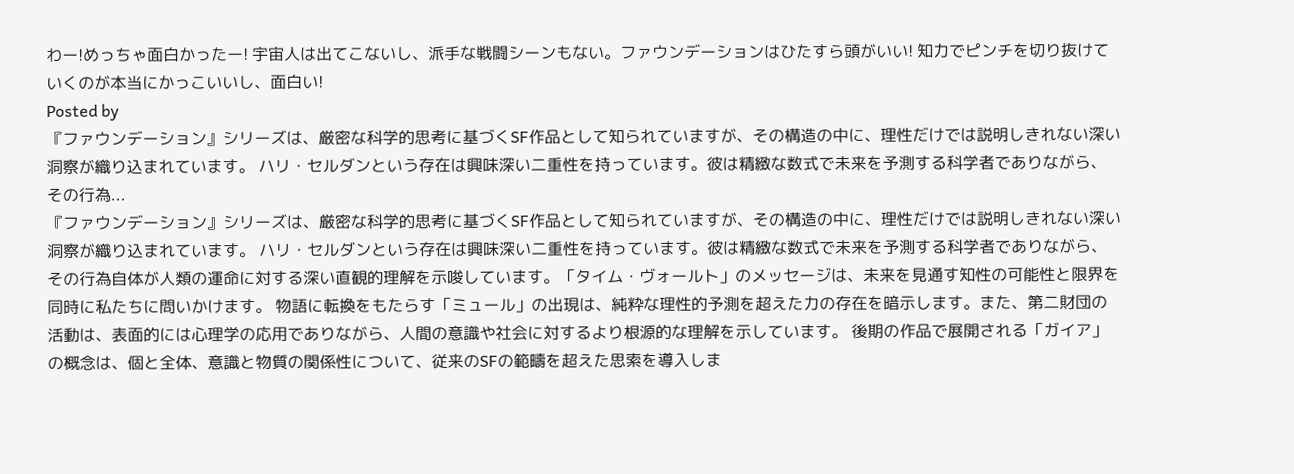わー!めっちゃ面白かったー! 宇宙人は出てこないし、派手な戦闘シーンもない。ファウンデーションはひたすら頭がいい! 知力でピンチを切り抜けていくのが本当にかっこいいし、面白い!
Posted by
『ファウンデーション』シリーズは、厳密な科学的思考に基づくSF作品として知られていますが、その構造の中に、理性だけでは説明しきれない深い洞察が織り込まれています。 ハリ・セルダンという存在は興味深い二重性を持っています。彼は精緻な数式で未来を予測する科学者でありながら、その行為...
『ファウンデーション』シリーズは、厳密な科学的思考に基づくSF作品として知られていますが、その構造の中に、理性だけでは説明しきれない深い洞察が織り込まれています。 ハリ・セルダンという存在は興味深い二重性を持っています。彼は精緻な数式で未来を予測する科学者でありながら、その行為自体が人類の運命に対する深い直観的理解を示唆しています。「タイム・ヴォールト」のメッセージは、未来を見通す知性の可能性と限界を同時に私たちに問いかけます。 物語に転換をもたらす「ミュール」の出現は、純粋な理性的予測を超えた力の存在を暗示します。また、第二財団の活動は、表面的には心理学の応用でありながら、人間の意識や社会に対するより根源的な理解を示しています。 後期の作品で展開される「ガイア」の概念は、個と全体、意識と物質の関係性について、従来のSFの範疇を超えた思索を導入しま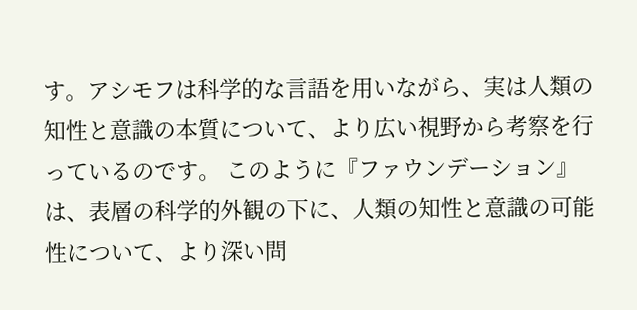す。アシモフは科学的な言語を用いながら、実は人類の知性と意識の本質について、より広い視野から考察を行っているのです。 このように『ファウンデーション』は、表層の科学的外観の下に、人類の知性と意識の可能性について、より深い問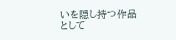いを隠し持つ作品として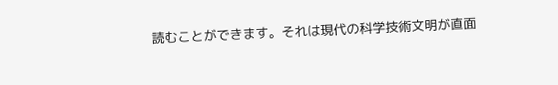読むことができます。それは現代の科学技術文明が直面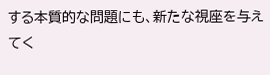する本質的な問題にも、新たな視座を与えてく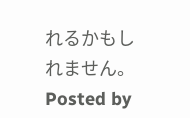れるかもしれません。
Posted by